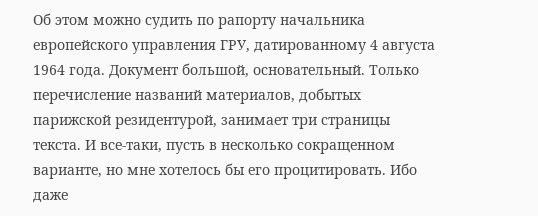Об этом можно судить по рапорту начальника европейского управления ГРУ, датированному 4 августа 1964 года. Документ большой, основательный. Только перечисление названий материалов, добытых парижской резидентурой, занимает три страницы текста. И все-таки, пусть в несколько сокращенном варианте, но мне хотелось бы его процитировать. Ибо даже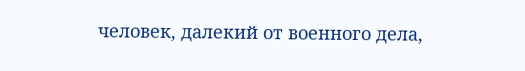человек, далекий от военного дела,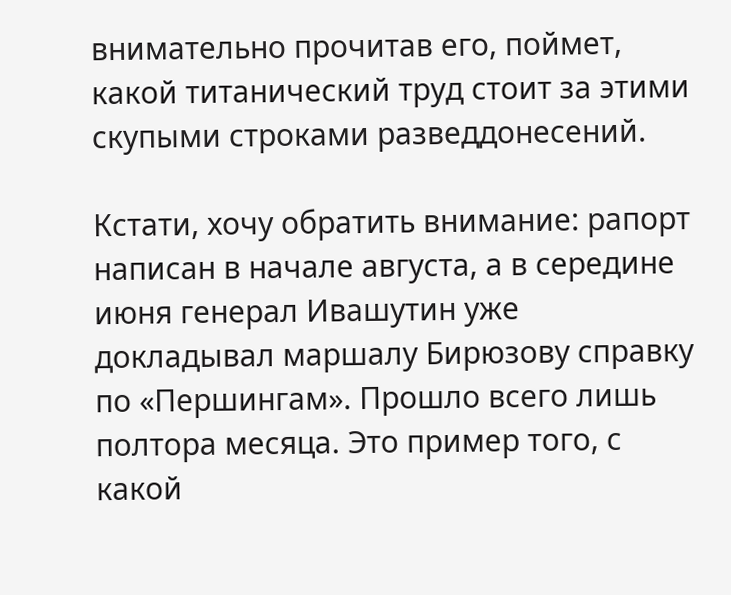внимательно прочитав его, поймет, какой титанический труд стоит за этими скупыми строками разведдонесений.

Кстати, хочу обратить внимание: рапорт написан в начале августа, а в середине июня генерал Ивашутин уже докладывал маршалу Бирюзову справку по «Першингам». Прошло всего лишь полтора месяца. Это пример того, с какой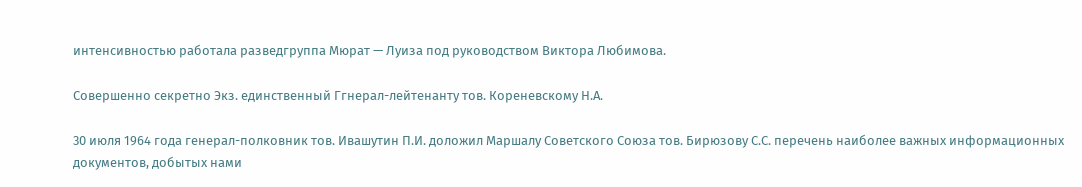интенсивностью работала разведгруппа Мюрат — Луиза под руководством Виктора Любимова.

Совершенно секретно Экз. единственный Ггнерал-лейтенанту тов. Кореневскому Н.А.

30 июля 1964 года генерал-полковник тов. Ивашутин П.И. доложил Маршалу Советского Союза тов. Бирюзову С.С. перечень наиболее важных информационных документов, добытых нами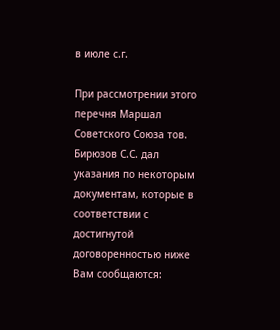в июле с.г.

При рассмотрении этого перечня Маршал Советского Союза тов. Бирюзов С.С. дал указания по некоторым документам, которые в соответствии с достигнутой договоренностью ниже Вам сообщаются: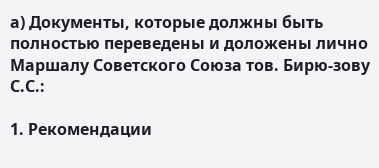а) Документы, которые должны быть полностью переведены и доложены лично Маршалу Советского Союза тов. Бирю-зову С.С.:

1. Рекомендации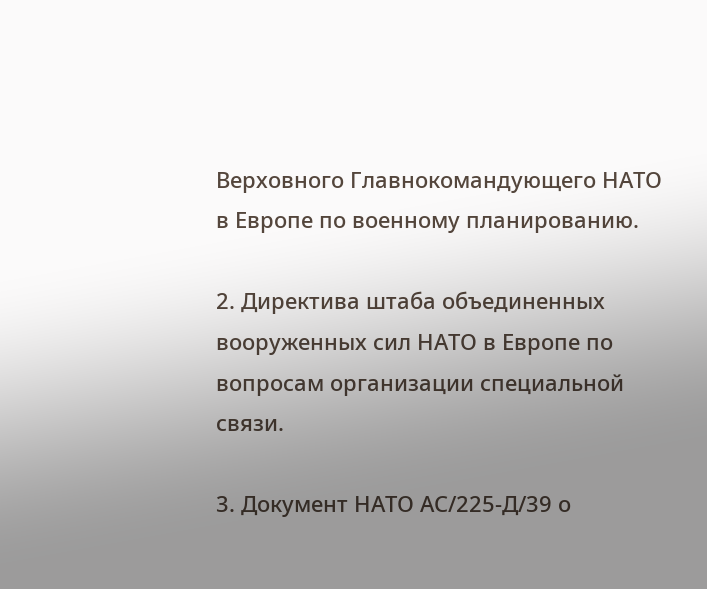Верховного Главнокомандующего НАТО в Европе по военному планированию.

2. Директива штаба объединенных вооруженных сил НАТО в Европе по вопросам организации специальной связи.

3. Документ НАТО АС/225-Д/39 о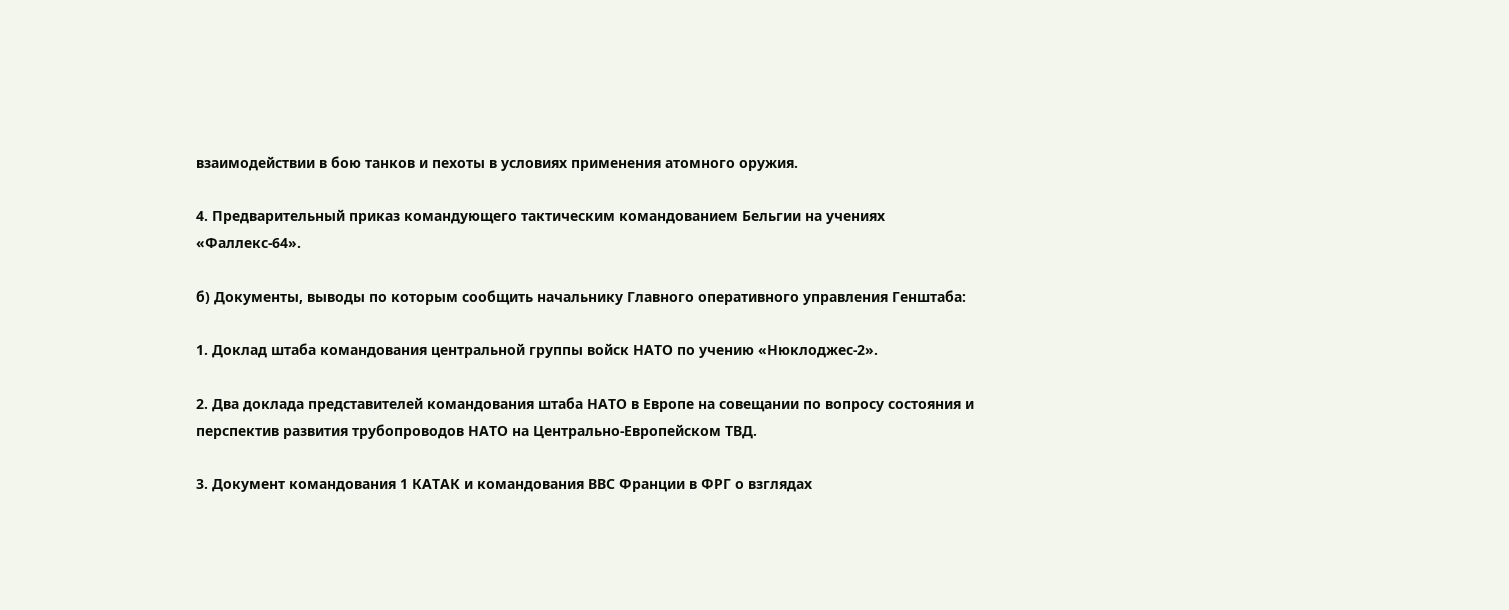взаимодействии в бою танков и пехоты в условиях применения атомного оружия.

4. Предварительный приказ командующего тактическим командованием Бельгии на учениях «Фаллекс-64».

б) Документы, выводы по которым сообщить начальнику Главного оперативного управления Генштаба:

1. Доклад штаба командования центральной группы войск НАТО по учению «Нюклоджес-2».

2. Два доклада представителей командования штаба НАТО в Европе на совещании по вопросу состояния и перспектив развития трубопроводов НАТО на Центрально-Европейском ТВД.

3. Документ командования 1 КАТАК и командования ВВС Франции в ФРГ о взглядах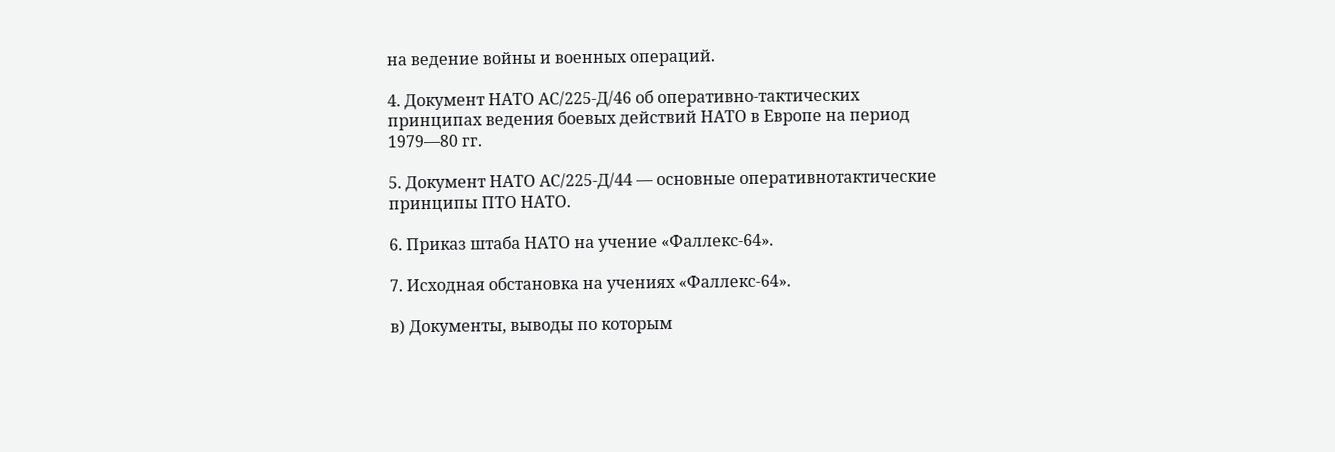на ведение войны и военных операций.

4. Документ НАТО АС/225-Д/46 об оперативно-тактических принципах ведения боевых действий НАТО в Европе на период 1979—80 гг.

5. Документ НАТО АС/225-Д/44 — основные оперативнотактические принципы ПТО НАТО.

6. Приказ штаба НАТО на учение «Фаллекс-64».

7. Исходная обстановка на учениях «Фаллекс-64».

в) Документы, выводы по которым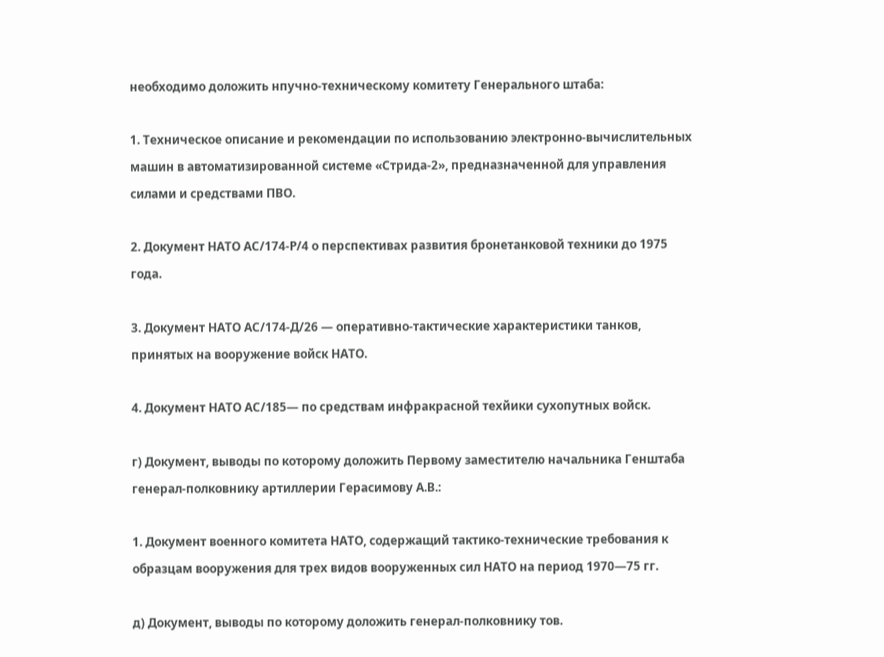необходимо доложить нпучно-техническому комитету Генерального штаба:

1. Техническое описание и рекомендации по использованию электронно-вычислительных машин в автоматизированной системе «Стрида-2», предназначенной для управления силами и средствами ПВО.

2. Документ НАТО АС/174-Р/4 о перспективах развития бронетанковой техники до 1975 года.

3. Документ НАТО АС/174-Д/26 — оперативно-тактические характеристики танков, принятых на вооружение войск НАТО.

4. Документ НАТО АС/185— по средствам инфракрасной техйики сухопутных войск.

г) Документ, выводы по которому доложить Первому заместителю начальника Генштаба генерал-полковнику артиллерии Герасимову А.В.:

1. Документ военного комитета НАТО, содержащий тактико-технические требования к образцам вооружения для трех видов вооруженных сил НАТО на период 1970—75 гг.

д) Документ, выводы по которому доложить генерал-полковнику тов.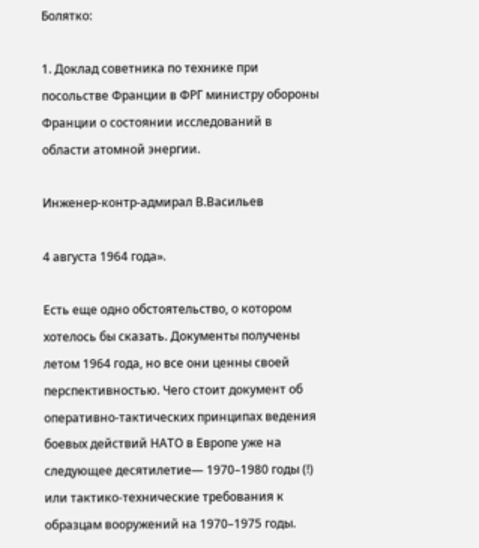Болятко:

1. Доклад советника по технике при посольстве Франции в ФРГ министру обороны Франции о состоянии исследований в области атомной энергии.

Инженер-контр-адмирал В.Васильев

4 августа 1964 года».

Есть еще одно обстоятельство, о котором хотелось бы сказать. Документы получены летом 1964 года, но все они ценны своей перспективностью. Чего стоит документ об оперативно-тактических принципах ведения боевых действий НАТО в Европе уже на следующее десятилетие— 1970–1980 годы (!) или тактико-технические требования к образцам вооружений на 1970–1975 годы.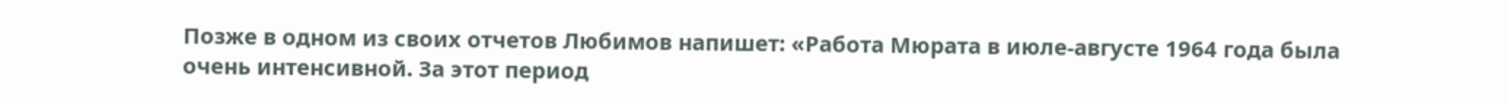Позже в одном из своих отчетов Любимов напишет: «Работа Мюрата в июле-августе 1964 года была очень интенсивной. За этот период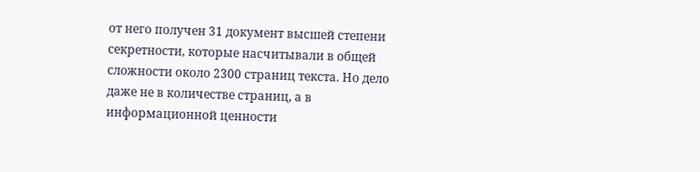от него получен 31 документ высшей степени секретности, которые насчитывали в общей сложности около 2300 страниц текста. Но дело даже не в количестве страниц, а в информационной ценности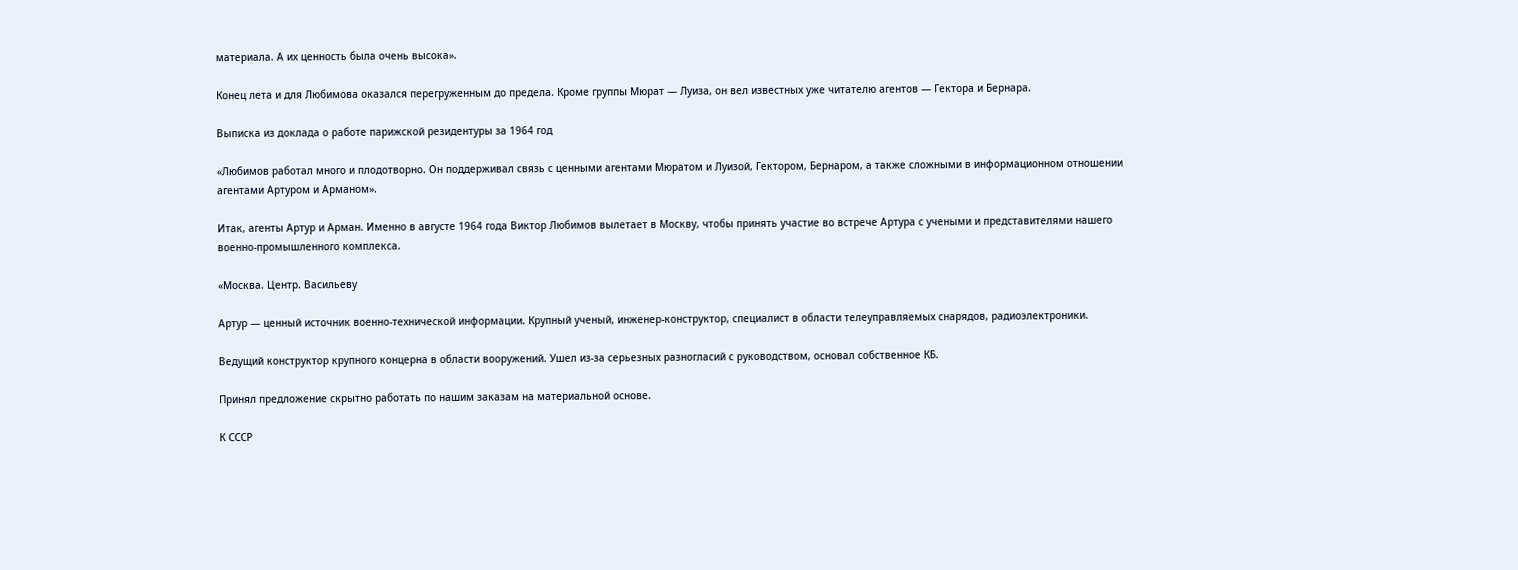материала. А их ценность была очень высока».

Конец лета и для Любимова оказался перегруженным до предела. Кроме группы Мюрат — Луиза, он вел известных уже читателю агентов — Гектора и Бернара.

Выписка из доклада о работе парижской резидентуры за 1964 год

«Любимов работал много и плодотворно. Он поддерживал связь с ценными агентами Мюратом и Луизой, Гектором, Бернаром, а также сложными в информационном отношении агентами Артуром и Арманом».

Итак, агенты Артур и Арман. Именно в августе 1964 года Виктор Любимов вылетает в Москву, чтобы принять участие во встрече Артура с учеными и представителями нашего военно-промышленного комплекса.

«Москва. Центр. Васильеву

Артур — ценный источник военно-технической информации. Крупный ученый, инженер-конструктор, специалист в области телеуправляемых снарядов, радиоэлектроники.

Ведущий конструктор крупного концерна в области вооружений. Ушел из-за серьезных разногласий с руководством, основал собственное КБ.

Принял предложение скрытно работать по нашим заказам на материальной основе.

К СССР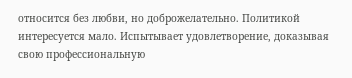относится без любви, но доброжелательно. Политикой интересуется мало. Испытывает удовлетворение, доказывая свою профессиональную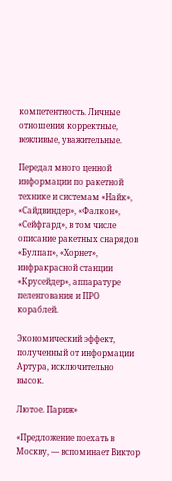компетентность. Личные отношения корректные, вежливые, уважительные.

Передал много ценной информации по ракетной технике и системам «Найк», «Сайдвиндер», «Фалкон», «Сейфгард», в том числе описание ракетных снарядов «Булпап», «Хорнет», инфракрасной станции «Крусейдер», аппаратуре пеленгования и ПРО кораблей.

Экономический эффект, полученный от информации Артура, исключительно высок.

Лютое. Париж»

«Предложение поехать в Москву, — вспоминает Виктор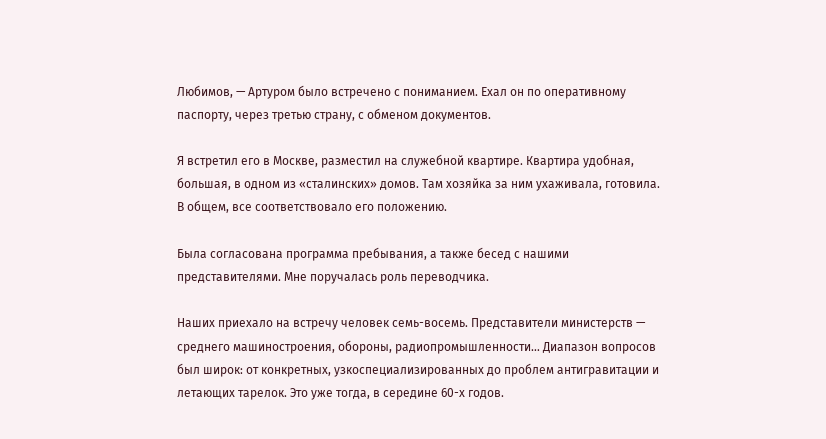Любимов, — Артуром было встречено с пониманием. Ехал он по оперативному паспорту, через третью страну, с обменом документов.

Я встретил его в Москве, разместил на служебной квартире. Квартира удобная, большая, в одном из «сталинских» домов. Там хозяйка за ним ухаживала, готовила. В общем, все соответствовало его положению.

Была согласована программа пребывания, а также бесед с нашими представителями. Мне поручалась роль переводчика.

Наших приехало на встречу человек семь-восемь. Представители министерств — среднего машиностроения, обороны, радиопромышленности… Диапазон вопросов был широк: от конкретных, узкоспециализированных до проблем антигравитации и летающих тарелок. Это уже тогда, в середине 60-х годов.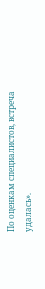По оценкам специалистов, встреча удалась».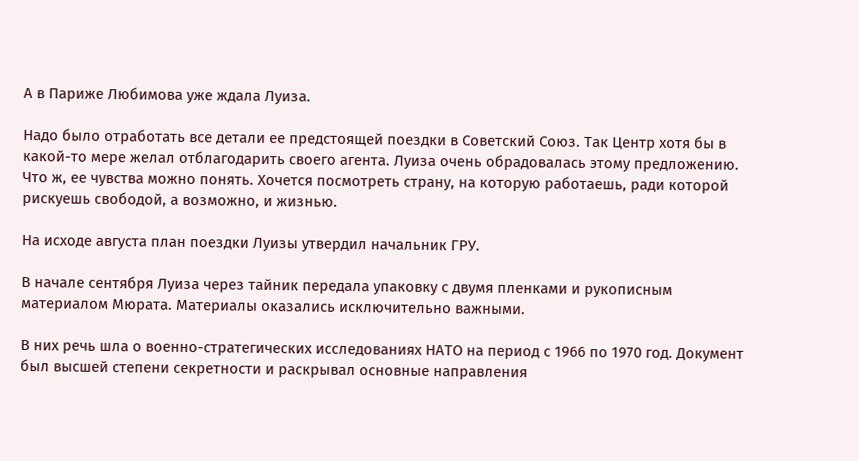А в Париже Любимова уже ждала Луиза.

Надо было отработать все детали ее предстоящей поездки в Советский Союз. Так Центр хотя бы в какой-то мере желал отблагодарить своего агента. Луиза очень обрадовалась этому предложению. Что ж, ее чувства можно понять. Хочется посмотреть страну, на которую работаешь, ради которой рискуешь свободой, а возможно, и жизнью.

На исходе августа план поездки Луизы утвердил начальник ГРУ.

В начале сентября Луиза через тайник передала упаковку с двумя пленками и рукописным материалом Мюрата. Материалы оказались исключительно важными.

В них речь шла о военно-стратегических исследованиях НАТО на период с 1966 по 1970 год. Документ был высшей степени секретности и раскрывал основные направления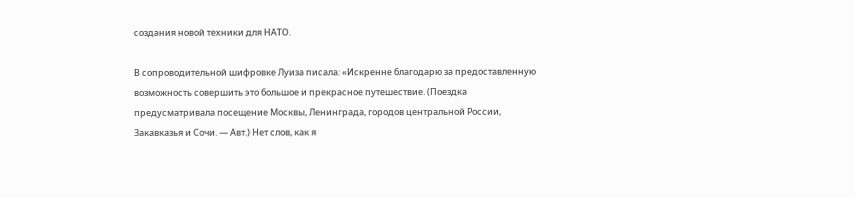создания новой техники для НАТО.

В сопроводительной шифровке Луиза писала: «Искренне благодарю за предоставленную возможность совершить это большое и прекрасное путешествие. (Поездка предусматривала посещение Москвы, Ленинграда, городов центральной России, Закавказья и Сочи. — Авт.) Нет слов, как я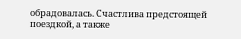обрадовалась. Счастлива предстоящей поездкой, а также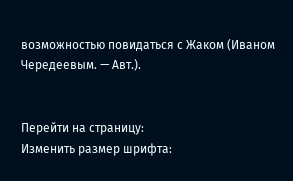возможностью повидаться с Жаком (Иваном Чередеевым. — Авт.).


Перейти на страницу:
Изменить размер шрифта: